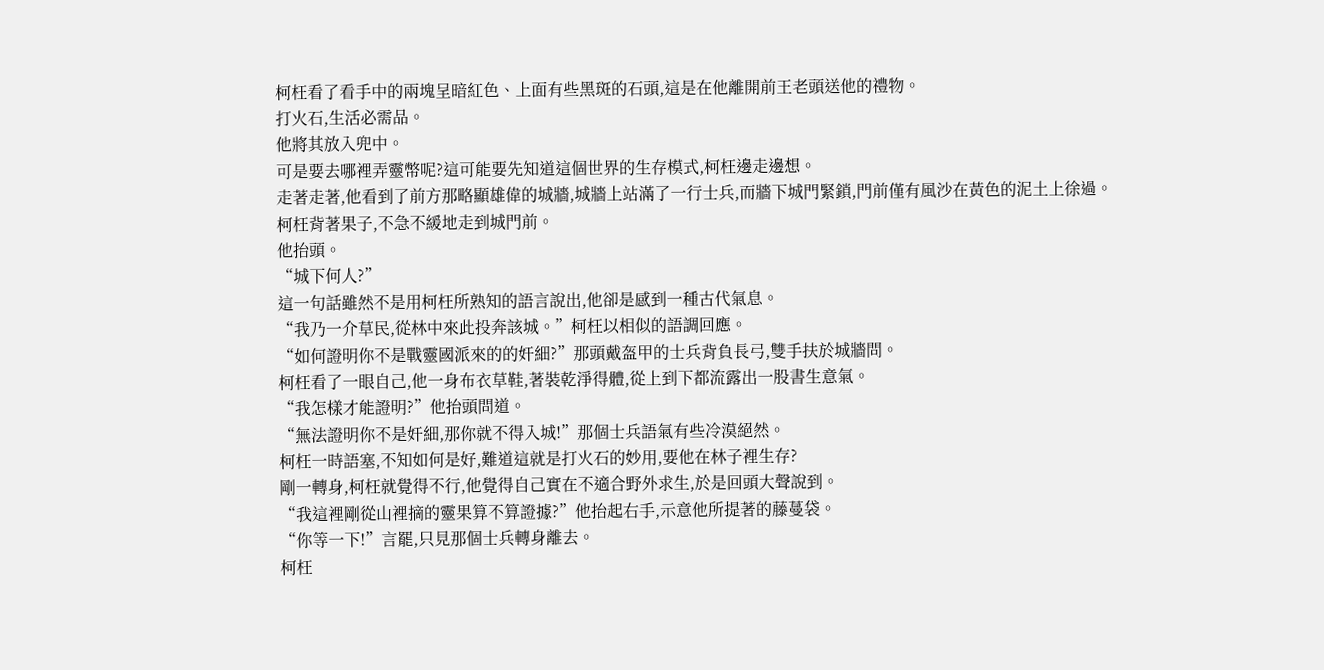柯枉看了看手中的兩塊呈暗紅色、上面有些黑斑的石頭,這是在他離開前王老頭送他的禮物。
打火石,生活必需品。
他將其放入兜中。
可是要去哪裡弄靈幣呢?這可能要先知道這個世界的生存模式,柯枉邊走邊想。
走著走著,他看到了前方那略顯雄偉的城牆,城牆上站滿了一行士兵,而牆下城門緊鎖,門前僅有風沙在黃色的泥土上徐過。
柯枉背著果子,不急不緩地走到城門前。
他抬頭。
“城下何人?”
這一句話雖然不是用柯枉所熟知的語言說出,他卻是感到一種古代氣息。
“我乃一介草民,從林中來此投奔該城。”柯枉以相似的語調回應。
“如何證明你不是戰靈國派來的的奸細?”那頭戴盔甲的士兵背負長弓,雙手扶於城牆問。
柯枉看了一眼自己,他一身布衣草鞋,著裝乾淨得體,從上到下都流露出一股書生意氣。
“我怎樣才能證明?”他抬頭問道。
“無法證明你不是奸細,那你就不得入城!”那個士兵語氣有些冷漠絕然。
柯枉一時語塞,不知如何是好,難道這就是打火石的妙用,要他在林子裡生存?
剛一轉身,柯枉就覺得不行,他覺得自己實在不適合野外求生,於是回頭大聲說到。
“我這裡剛從山裡摘的靈果算不算證據?”他抬起右手,示意他所提著的藤蔓袋。
“你等一下!”言罷,只見那個士兵轉身離去。
柯枉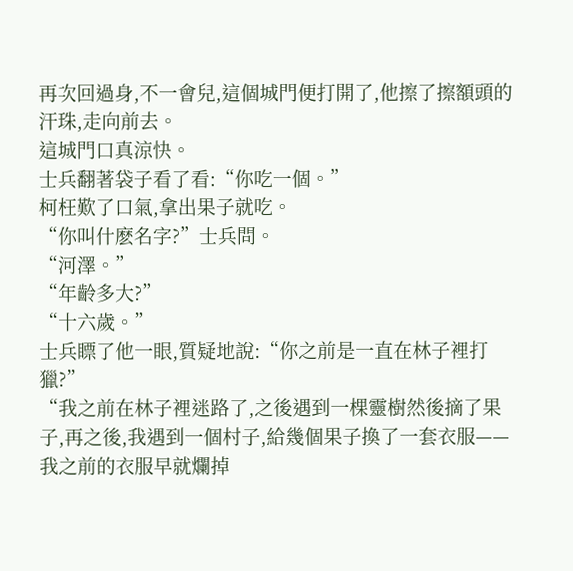再次回過身,不一會兒,這個城門便打開了,他擦了擦額頭的汗珠,走向前去。
這城門口真涼快。
士兵翻著袋子看了看:“你吃一個。”
柯枉歎了口氣,拿出果子就吃。
“你叫什麽名字?”士兵問。
“河澤。”
“年齡多大?”
“十六歲。”
士兵瞟了他一眼,質疑地說:“你之前是一直在林子裡打獵?”
“我之前在林子裡迷路了,之後遇到一棵靈樹然後摘了果子,再之後,我遇到一個村子,給幾個果子換了一套衣服——我之前的衣服早就爛掉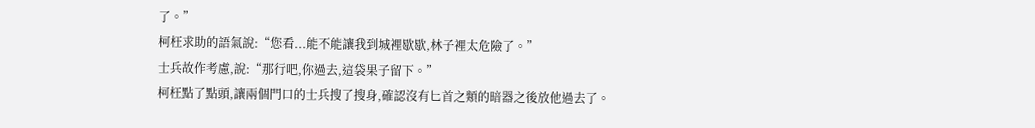了。”
柯枉求助的語氣說:“您看...能不能讓我到城裡歇歇,林子裡太危險了。”
士兵故作考慮,說:“那行吧,你過去,這袋果子留下。”
柯枉點了點頭,讓兩個門口的士兵搜了搜身,確認沒有匕首之類的暗器之後放他過去了。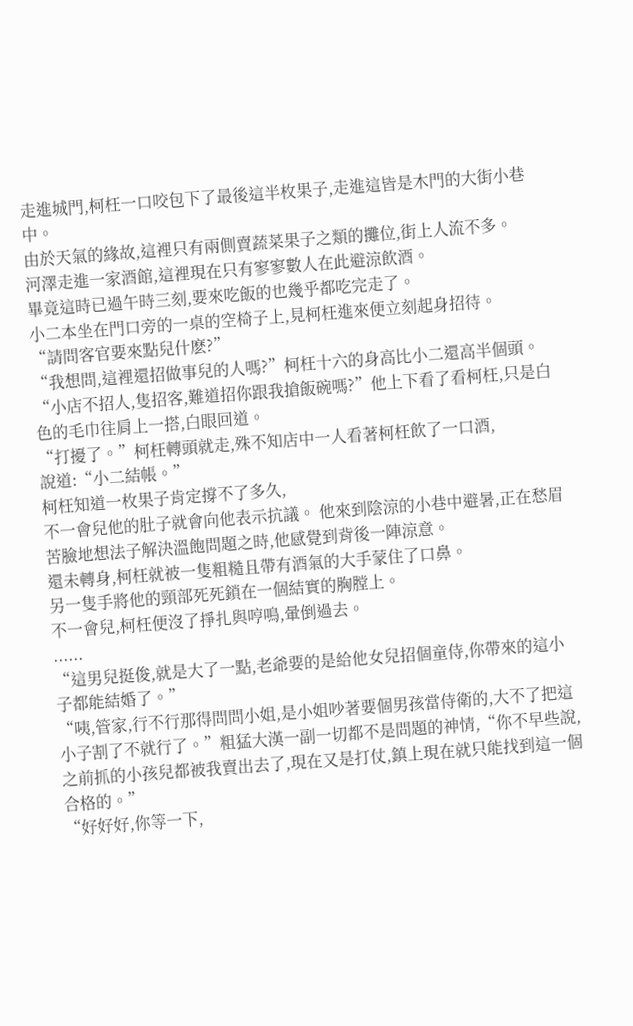走進城門,柯枉一口咬包下了最後這半枚果子,走進這皆是木門的大街小巷中。
由於天氣的緣故,這裡只有兩側賣蔬菜果子之類的攤位,街上人流不多。
河澤走進一家酒館,這裡現在只有寥寥數人在此避涼飲酒。
畢竟這時已過午時三刻,要來吃飯的也幾乎都吃完走了。
小二本坐在門口旁的一桌的空椅子上,見柯枉進來便立刻起身招待。
“請問客官要來點兒什麽?”
“我想問,這裡還招做事兒的人嗎?”柯枉十六的身高比小二還高半個頭。
“小店不招人,隻招客,難道招你跟我搶飯碗嗎?”他上下看了看柯枉,只是白色的毛巾往肩上一搭,白眼回道。
“打擾了。”柯枉轉頭就走,殊不知店中一人看著柯枉飲了一口酒,
說道:“小二結帳。”
柯枉知道一枚果子肯定撐不了多久,
不一會兒他的肚子就會向他表示抗議。 他來到陰涼的小巷中避暑,正在愁眉苦臉地想法子解決溫飽問題之時,他感覺到背後一陣涼意。
還未轉身,柯枉就被一隻粗糙且帶有酒氣的大手蒙住了口鼻。
另一隻手將他的頸部死死鎖在一個結實的胸膛上。
不一會兒,柯枉便沒了掙扎與哼鳴,暈倒過去。
......
“這男兒挺俊,就是大了一點,老爺要的是給他女兒招個童侍,你帶來的這小子都能結婚了。”
“咦,管家,行不行那得問問小姐,是小姐吵著要個男孩當侍衛的,大不了把這小子割了不就行了。”粗猛大漢一副一切都不是問題的神情,“你不早些說,之前抓的小孩兒都被我賣出去了,現在又是打仗,鎮上現在就只能找到這一個合格的。”
“好好好,你等一下,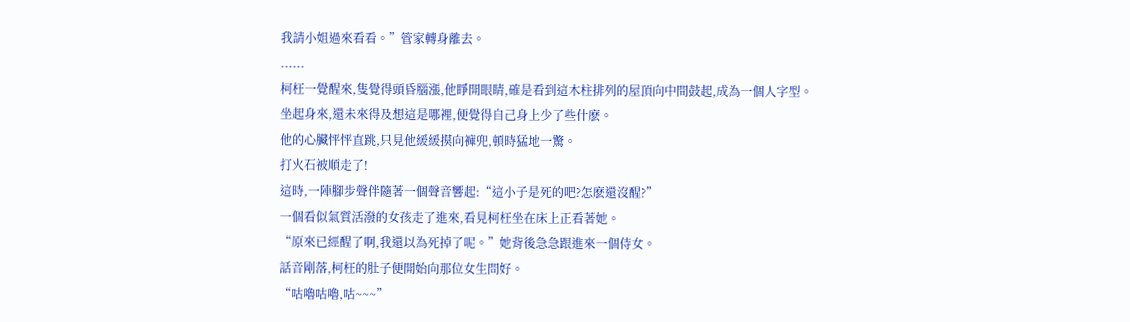我請小姐過來看看。”管家轉身離去。
......
柯枉一覺醒來,隻覺得頭昏腦漲,他睜開眼睛,確是看到這木柱排列的屋頂向中間鼓起,成為一個人字型。
坐起身來,還未來得及想這是哪裡,便覺得自己身上少了些什麽。
他的心臟怦怦直跳,只見他緩緩摸向褲兜,頓時猛地一驚。
打火石被順走了!
這時,一陣腳步聲伴隨著一個聲音響起:“這小子是死的吧?怎麽還沒醒?”
一個看似氣質活潑的女孩走了進來,看見柯枉坐在床上正看著她。
“原來已經醒了啊,我還以為死掉了呢。”她背後急急跟進來一個侍女。
話音剛落,柯枉的肚子便開始向那位女生問好。
“咕嚕咕嚕,咕~~~”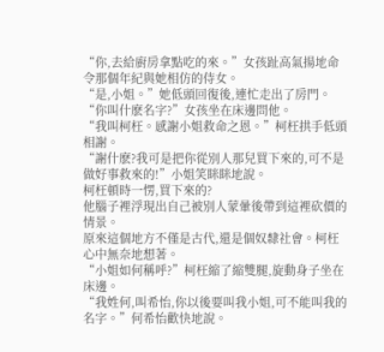“你,去給廚房拿點吃的來。”女孩趾高氣揚地命令那個年紀與她相仿的侍女。
“是,小姐。”她低頭回復後,連忙走出了房門。
“你叫什麽名字?”女孩坐在床邊問他。
“我叫柯枉。感謝小姐救命之恩。”柯枉拱手低頭相謝。
“謝什麽?我可是把你從別人那兒買下來的,可不是做好事救來的!”小姐笑眯眯地說。
柯枉頓時一愣,買下來的?
他腦子裡浮現出自己被別人蒙暈後帶到這裡砍價的情景。
原來這個地方不僅是古代,還是個奴隸社會。柯枉心中無奈地想著。
“小姐如何稱呼?”柯枉縮了縮雙腿,旋動身子坐在床邊。
“我姓何,叫希怡,你以後要叫我小姐,可不能叫我的名字。”何希怡歡快地說。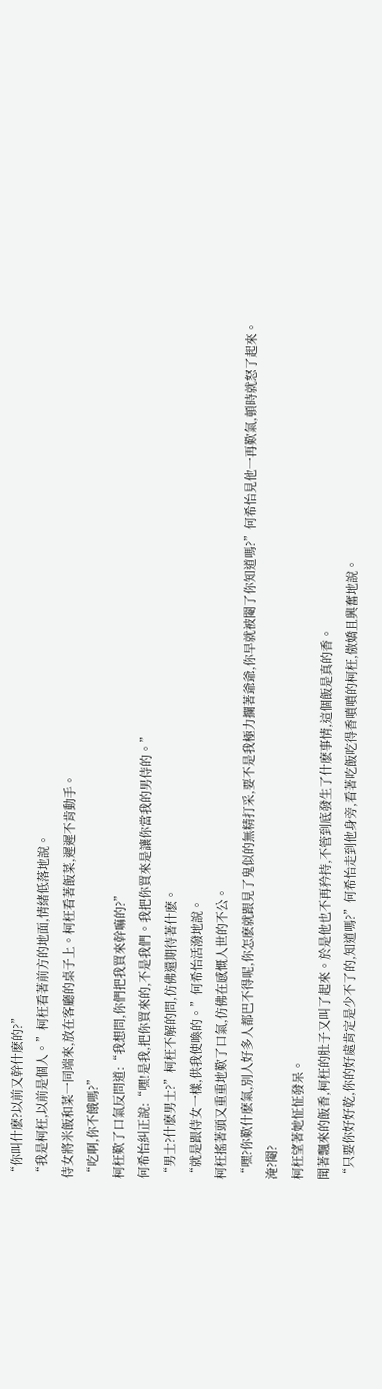“你叫什麽?以前又幹什麽的?”
“我是柯枉,以前是個人。”柯枉看著前方的地面,情緒低落地說。
侍女將米飯和菜一同端來,放在客廳的桌子上。柯枉看著飯菜,遲遲不肯動手。
“吃啊,你不餓嗎?”
柯枉歎了口氣反問道:“我想問,你們把我買來幹嘛的?”
何希怡糾正說:“嘿!是我,把你買來的,不是我們。我把你買來是讓你當我的男侍的。”
“男士?什麽男士?”柯枉不解的問,仿佛還期待著什麽。
“就是跟侍女一樣,供我使喚的。”何希怡活潑地說。
柯枉搖著頭又重重地歎了口氣,仿佛在感慨人世的不公。
“嘿?你歎什麽氣,別人好多人都巴不得呢,你怎麽就跟見了鬼似的無精打采,要不是我極力攔著爺爺,你早就被閹了你知道嗎?”何希怡見他一再歎氣,頓時就怒了起來。
淹?閹?
柯枉望著她怔怔發呆。
聞著飄來的飯香,柯枉的肚子又叫了起來。於是他也不再矜持,不管到底發生了什麽事情,這個飯是真的香。
“只要你好好乾,你的好處肯定是少不了的,知道嗎?”何希怡走到他身旁,看著吃飯吃得香噴噴的柯枉,傲嬌且興奮地說。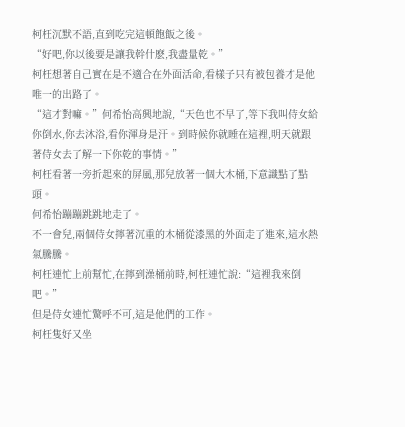柯枉沉默不語,直到吃完這頓飽飯之後。
“好吧,你以後要是讓我幹什麽,我盡量乾。”
柯枉想著自己實在是不適合在外面活命,看樣子只有被包養才是他唯一的出路了。
“這才對嘛。”何希怡高興地說,“天色也不早了,等下我叫侍女給你倒水,你去沐浴,看你渾身是汗。到時候你就睡在這裡,明天就跟著侍女去了解一下你乾的事情。”
柯枉看著一旁折起來的屏風,那兒放著一個大木桶,下意識點了點頭。
何希怡蹦蹦跳跳地走了。
不一會兒,兩個侍女擰著沉重的木桶從漆黑的外面走了進來,這水熱氣騰騰。
柯枉連忙上前幫忙,在擰到澡桶前時,柯枉連忙說:“這裡我來倒吧。”
但是侍女連忙驚呼不可,這是他們的工作。
柯枉隻好又坐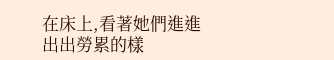在床上,看著她們進進出出勞累的樣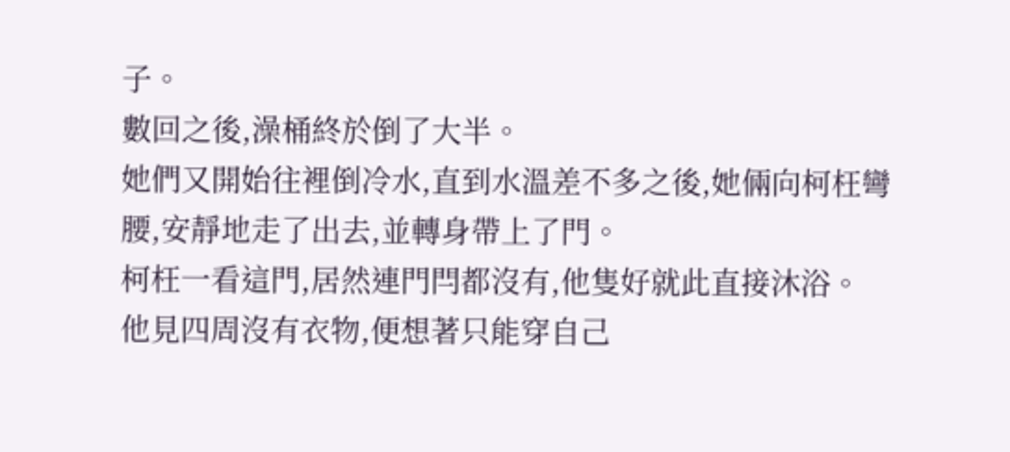子。
數回之後,澡桶終於倒了大半。
她們又開始往裡倒冷水,直到水溫差不多之後,她倆向柯枉彎腰,安靜地走了出去,並轉身帶上了門。
柯枉一看這門,居然連門閂都沒有,他隻好就此直接沐浴。
他見四周沒有衣物,便想著只能穿自己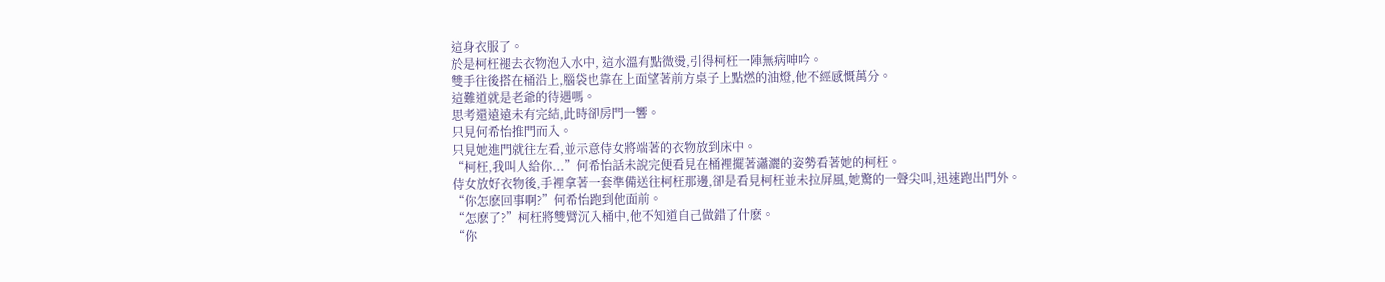這身衣服了。
於是柯枉褪去衣物泡入水中, 這水溫有點微燙,引得柯枉一陣無病呻吟。
雙手往後搭在桶沿上,腦袋也靠在上面望著前方桌子上點燃的油燈,他不經感慨萬分。
這難道就是老爺的待遇嗎。
思考還遠遠未有完結,此時卻房門一響。
只見何希怡推門而入。
只見她進門就往左看,並示意侍女將端著的衣物放到床中。
“柯枉,我叫人給你...”何希怡話未說完便看見在桶裡擺著瀟灑的姿勢看著她的柯枉。
侍女放好衣物後,手裡拿著一套準備送往柯枉那邊,卻是看見柯枉並未拉屏風,她驚的一聲尖叫,迅速跑出門外。
“你怎麽回事啊?”何希怡跑到他面前。
“怎麽了?”柯枉將雙臂沉入桶中,他不知道自己做錯了什麽。
“你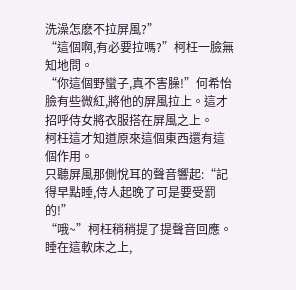洗澡怎麽不拉屏風?”
“這個啊,有必要拉嗎?”柯枉一臉無知地問。
“你這個野蠻子,真不害臊!”何希怡臉有些微紅,將他的屏風拉上。這才招呼侍女將衣服搭在屏風之上。
柯枉這才知道原來這個東西還有這個作用。
只聽屏風那側悅耳的聲音響起:“記得早點睡,侍人起晚了可是要受罰的!”
“哦~”柯枉稍稍提了提聲音回應。
睡在這軟床之上,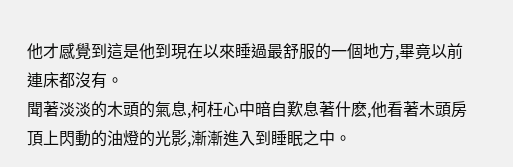他才感覺到這是他到現在以來睡過最舒服的一個地方,畢竟以前連床都沒有。
聞著淡淡的木頭的氣息,柯枉心中暗自歎息著什麽,他看著木頭房頂上閃動的油燈的光影,漸漸進入到睡眠之中。